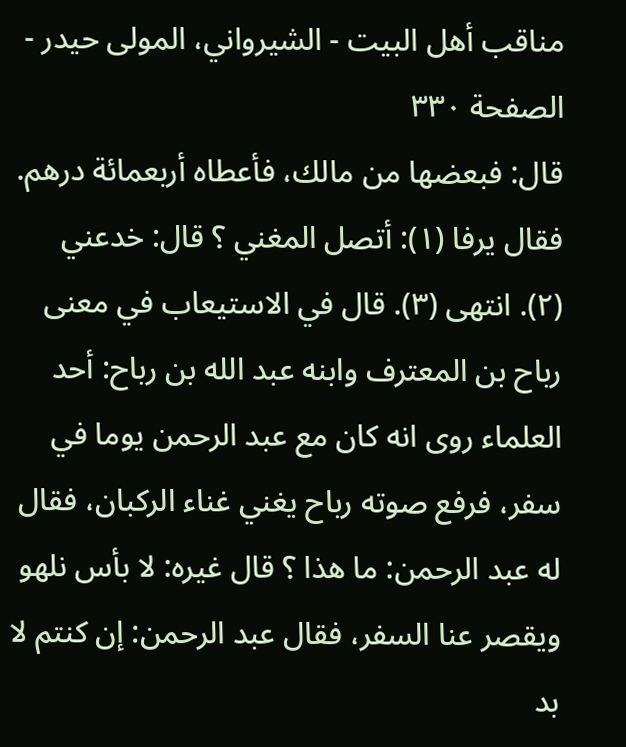مناقب أهل البيت - الشيرواني، المولى حيدر - الصفحة ٣٣٠
قال: فبعضها من مالك، فأعطاه أربعمائة درهم. فقال يرفا (١): أتصل المغني ؟ قال: خدعني (٢). انتهى (٣). قال في الاستيعاب في معنى رباح بن المعترف وابنه عبد الله بن رباح: أحد العلماء روى انه كان مع عبد الرحمن يوما في سفر، فرفع صوته رباح يغني غناء الركبان، فقال له عبد الرحمن: ما هذا ؟ قال غيره: لا بأس نلهو ويقصر عنا السفر، فقال عبد الرحمن: إن كنتم لا بد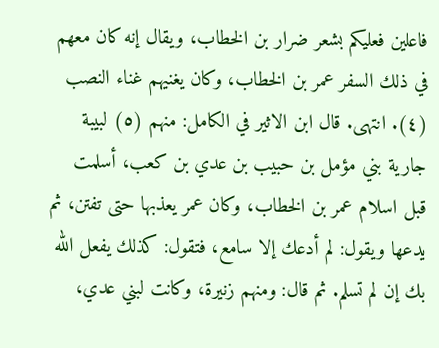فاعلين فعليكم بشعر ضرار بن الخطاب، ويقال إنه كان معهم في ذلك السفر عمر بن الخطاب، وكان يغنيهم غناء النصب (٤). انتهى. قال ابن الاثير في الكامل: منهم (٥) لبيبة جارية بني مؤمل بن حبيب بن عدي بن كعب، أسلمت قبل اسلام عمر بن الخطاب، وكان عمر يعذبها حتى تفتن، ثم يدعها ويقول: لم أدعك إلا سامع، فتقول: كذلك يفعل الله بك إن لم تسلم. ثم قال: ومنهم زنيرة، وكانت لبني عدي،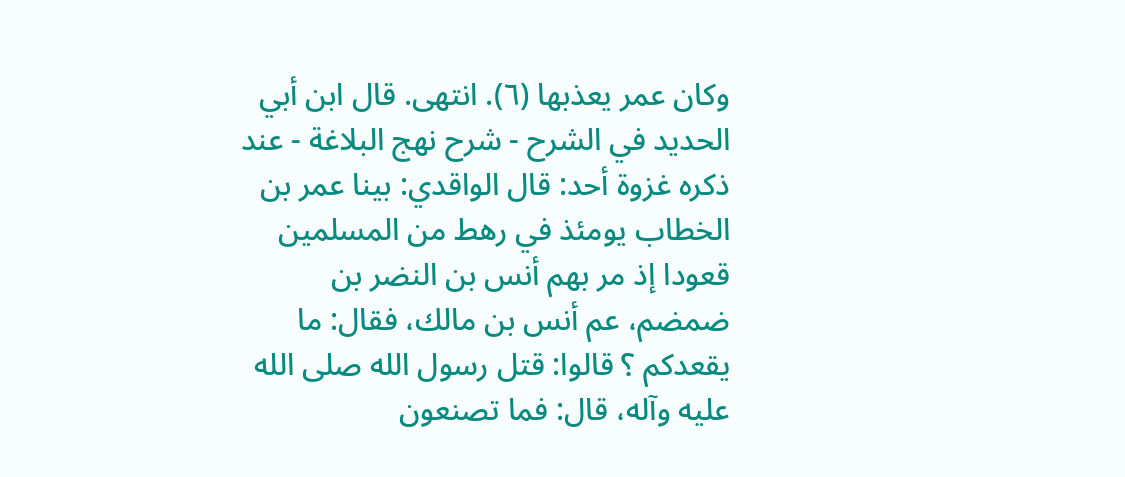وكان عمر يعذبها (٦). انتهى. قال ابن أبي الحديد في الشرح - شرح نهج البلاغة - عند ذكره غزوة أحد: قال الواقدي: بينا عمر بن الخطاب يومئذ في رهط من المسلمين قعودا إذ مر بهم أنس بن النضر بن ضمضم، عم أنس بن مالك، فقال: ما يقعدكم ؟ قالوا: قتل رسول الله صلى الله عليه وآله، قال: فما تصنعون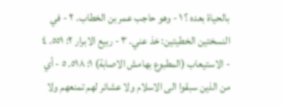بالحياة بعده ؟ ١ - وهو حاجب عمر بن الخطاب. ٢ - في النسختين الخطيتين: خذ عني. ٣ - ربيع الابرار ٢: ٥٥١. ٤ - الاستيعاب (المطبوع بهامش الاصابة) ١: ٥١٨. ٥ - أي من الذين سبقوا الى الاسلام ولا عشائر لهم تمنعهم ولا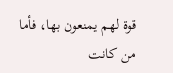قوة لهم يمنعون بها، فأما من كانت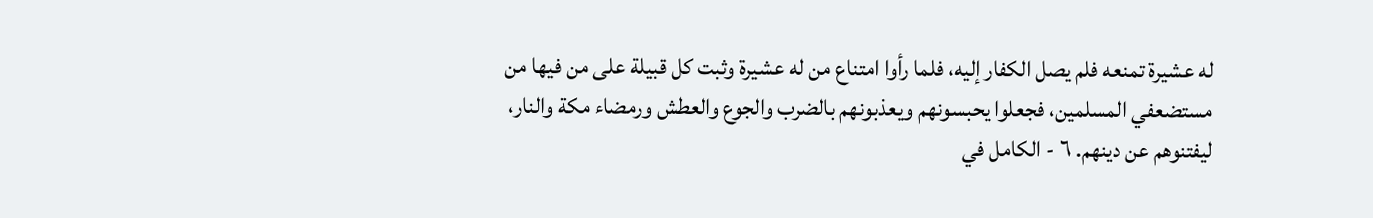له عشيرة تمنعه فلم يصل الكفار إليه، فلما رأوا امتناع من له عشيرة وثبت كل قبيلة على من فيها من مستضعفي المسلمين، فجعلوا يحبسونهم ويعذبونهم بالضرب والجوع والعطش ورمضاء مكة والنار، ليفتنوهم عن دينهم. ٦ - الكامل في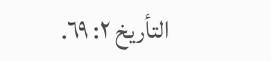التأريخ ٢: ٦٩.